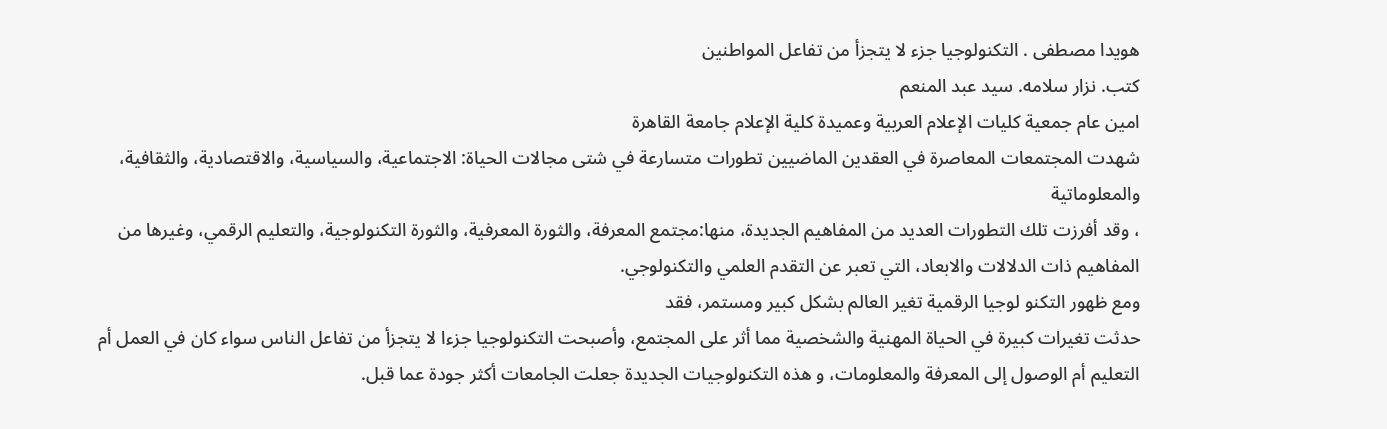هويدا مصطفى . التكنولوجيا جزء لا يتجزأ من تفاعل المواطنين
كتب. نزار سلامه. سيد عبد المنعم
امين عام جمعية كليات الإعلام العربية وعميدة كلية الإعلام جامعة القاهرة
شهدت المجتمعات المعاصرة في العقدين الماضيين تطورات متسارعة في شتى مجالات الحياة: الاجتماعية، والسياسية، والاقتصادية، والثقافية، والمعلوماتية
، وقد أفرزت تلك التطورات العديد من المفاهيم الجديدة، منها:مجتمع المعرفة، والثورة المعرفية، والثورة التكنولوجية، والتعليم الرقمي، وغيرها من المفاهيم ذات الدلالات والابعاد، التي تعبر عن التقدم العلمي والتكنولوجي.
ومع ظهور التكنو لوجيا الرقمية تغير العالم بشكل كبير ومستمر، فقد
حدثت تغيرات كبيرة في الحياة المهنية والشخصية مما أثر على المجتمع، وأصبحت التكنولوجيا جزءا لا يتجزأ من تفاعل الناس سواء كان في العمل أم التعليم أم الوصول إلى المعرفة والمعلومات، و هذه التكنولوجيات الجديدة جعلت الجامعات أكثر جودة عما قبل.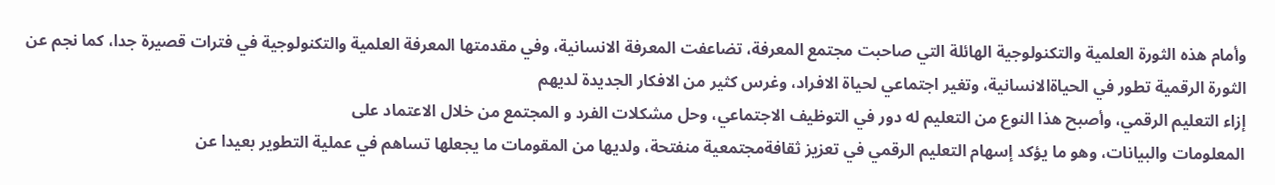وأمام هذه الثورة العلمية والتكنولوجية الهائلة التي صاحبت مجتمع المعرفة، تضاعفت المعرفة الانسانية، وفي مقدمتها المعرفة العلمية والتكنولوجية في فترات قصيرة جدا، كما نجم عن الثورة الرقمية تطور في الحياةالانسانية، وتغير اجتماعي لحياة الافراد، وغرس كثير من الافكار الجديدة لديهم
إزاء التعليم الرقمي، وأصبح هذا النوع من التعليم له دور في التوظيف الاجتماعي، وحل مشكلات الفرد و المجتمع من خلال الاعتماد على
المعلومات والبيانات، وهو ما يؤكد إسهام التعليم الرقمي في تعزيز ثقافةمجتمعية منفتحة، ولديها من المقومات ما يجعلها تساهم في عملية التطوير بعيدا عن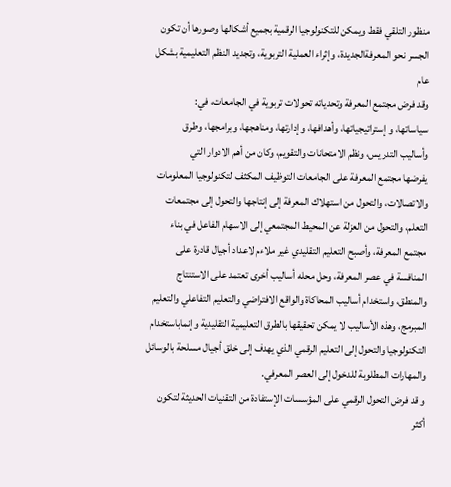منظور التلقي فقط ويمكن للتكنولوجيا الرقمية بجميع أشكالها وصورها أن تكون الجسر نحو المعرفةالجديدة، وإثراء العملية التربوية، وتجديد النظم التعليمية بشكل عام
وقد فرض مجتمع المعرفة وتحدياته تحولات تربوية في الجامعات، في:
سياساتها، و إستراتيجياتها، وأهدافها، وإدارتها، ومناهجها، وبرامجها، وطرق
وأساليب التدريس، ونظم الامتحانات والتقويم، وكان من أهم الادوار التي
يفرضها مجتمع المعرفة على الجامعات التوظيف المكثف لتكنولوجيا المعلومات
والاتصالات، والتحول من استهلاك المعرفة إلى إنتاجها والتحول إلى مجتمعات التعلم، والتحول من العزلة عن المحيط المجتمعي إلى الاسهام الفاعل في بناء مجتمع المعرفة، وأصبح التعليم التقليدي غير ملاءم لاعداد أجيال قادرة على المنافسة في عصر المعرفة، وحل محله أساليب أخرى تعتمد على الاستنتاج
والمنطق، واستخدام أساليب المحاكاة والواقع الافتراضي والتعليم التفاعلي والتعليم المبرمج، وهذه الأساليب لا يمكن تحقيقها بالطرق التعليمية التقليدية وإنماباستخدام التكنولوجيا والتحول إلى التعليم الرقمي الذي يهدف إلى خلق أجيال مسلحة بالوسائل والمهارات المطلوبة للدخول إلى العصر المعرفي.
و قد فرض التحول الرقمي على المؤسسات الإستفادة من التقنيات الحديثة لتكون أكثر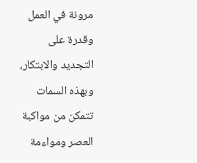مرونة في العمل وقدرة على التجديد والابتكار، وبهذه السمات تتمكن من مواكبة العصر ومواءمة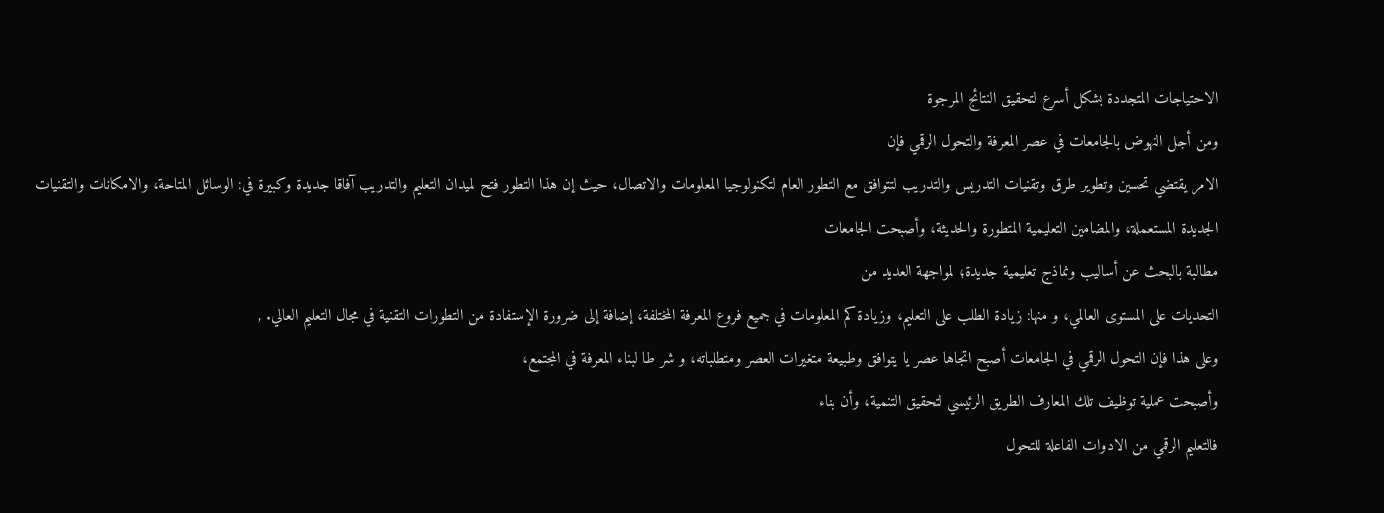الاحتياجات المتجددة بشكل أسرع لتحقيق النتائج المرجوة
ومن أجل النهوض بالجامعات في عصر المعرفة والتحول الرقمي فإن
الامر يقتضي تحسين وتطوير طرق وتقنيات التدريس والتدريب لتتوافق مع التطور العام لتكنولوجيا المعلومات والاتصال، حيث إن هذا التطور فتح لميدان التعليم والتدريب آفاقا جديدة وكبيرة في: الوسائل المتاحة، والامكانات والتقنيات
الجديدة المستعملة، والمضامين التعليمية المتطورة والحديثة، وأصبحت الجامعات
مطالبة بالبحث عن أساليب ونماذج تعليمية جديدة؛ لمواجهة العديد من
التحديات على المستوى العالمي، و منها: زيادة الطلب على التعليم، وزيادة كم المعلومات في جميع فروع المعرفة المختلفة، إضافة إلى ضرورة الإستفادة من التطورات التقنية في مجال التعليم العالي. ,
وعلى هذا فإن التحول الرقمي في الجامعات أصبح اتجاها عصر يا يتوافق وطبيعة متغيرات العصر ومتطلباته، و شر طا لبناء المعرفة في المجتمع،
وأصبحت عملية توظيف تلك المعارف الطريق الرئيسي لتحقيق التنمية، وأن بناء
فالتعليم الرقمي من الادوات الفاعلة للتحول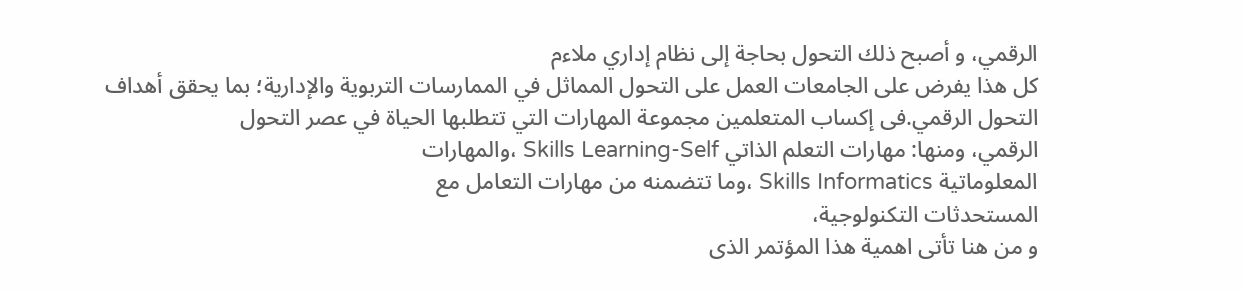الرقمي، و أصبح ذلك التحول بحاجة إلى نظام إداري ملاءم
كل هذا يفرض على الجامعات العمل على التحول المماثل في الممارسات التربوية والإدارية؛ بما يحقق أهداف التحول الرقمي.فى إكساب المتعلمين مجموعة المهارات التي تتطلبها الحياة في عصر التحول
الرقمي، ومنها: مهارات التعلم الذاتي Skills Learning-Self ،والمهارات
المعلوماتية Skills Informatics ،وما تتضمنه من مهارات التعامل مع
المستحدثات التكنولوجية،
و من هنا تأتى اهمية هذا المؤتمر الذى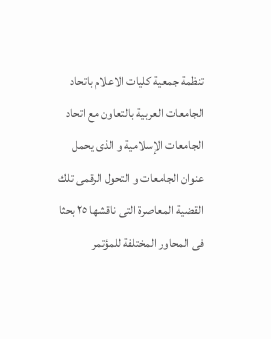تنظمة جمعية كليات الاعلام باتحاد الجامعات العربية بالتعاون مع اتحاد الجامعات الإسلامية و الذى يحمل عنوان الجامعات و التحول الرقمى تلك القضية المعاصرة التى ناقشها ٢٥ بحثا فى المحاور المختلفة للمؤتمر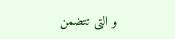و التى تتضمن